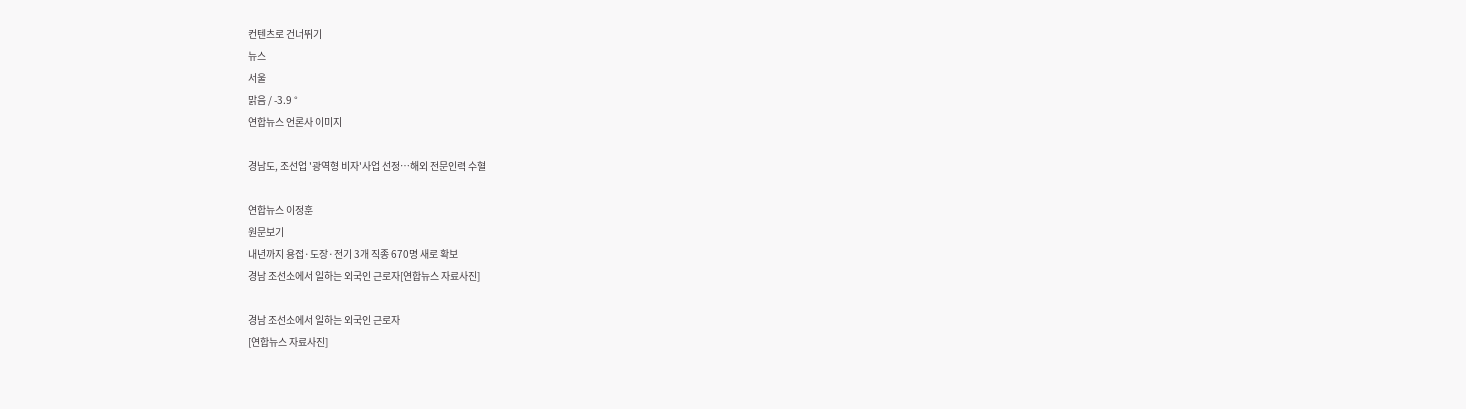컨텐츠로 건너뛰기
뉴스
서울
맑음 / -3.9 °
연합뉴스 언론사 이미지

경남도, 조선업 '광역형 비자'사업 선정…해외 전문인력 수혈

연합뉴스 이정훈
원문보기
내년까지 용접·도장·전기 3개 직종 670명 새로 확보
경남 조선소에서 일하는 외국인 근로자[연합뉴스 자료사진]

경남 조선소에서 일하는 외국인 근로자
[연합뉴스 자료사진]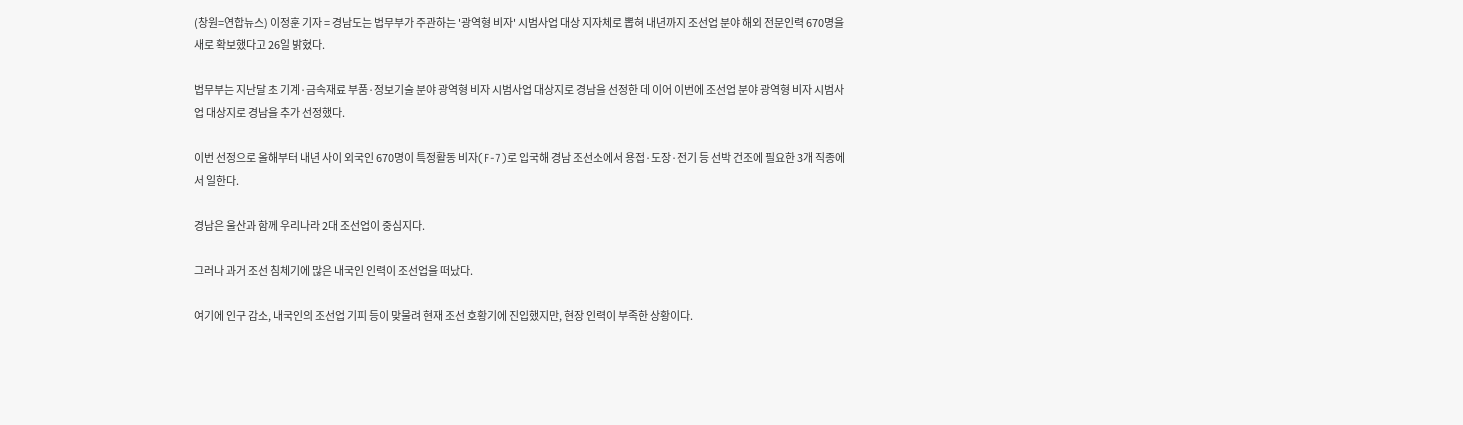(창원=연합뉴스) 이정훈 기자 = 경남도는 법무부가 주관하는 '광역형 비자' 시범사업 대상 지자체로 뽑혀 내년까지 조선업 분야 해외 전문인력 670명을 새로 확보했다고 26일 밝혔다.

법무부는 지난달 초 기계·금속재료 부품·정보기술 분야 광역형 비자 시범사업 대상지로 경남을 선정한 데 이어 이번에 조선업 분야 광역형 비자 시범사업 대상지로 경남을 추가 선정했다.

이번 선정으로 올해부터 내년 사이 외국인 670명이 특정활동 비자(F-7)로 입국해 경남 조선소에서 용접·도장·전기 등 선박 건조에 필요한 3개 직종에서 일한다.

경남은 울산과 함께 우리나라 2대 조선업이 중심지다.

그러나 과거 조선 침체기에 많은 내국인 인력이 조선업을 떠났다.

여기에 인구 감소, 내국인의 조선업 기피 등이 맞물려 현재 조선 호황기에 진입했지만, 현장 인력이 부족한 상황이다.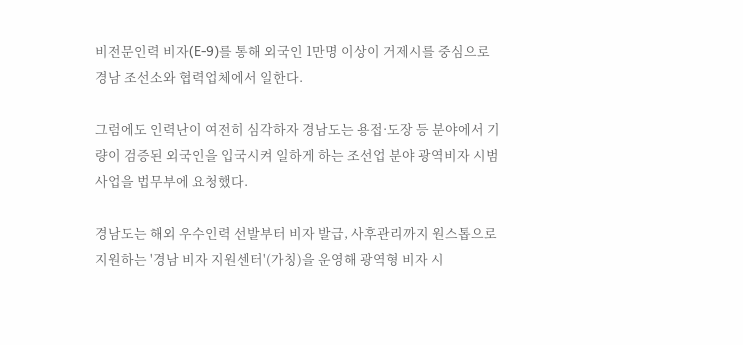비전문인력 비자(E-9)를 통해 외국인 1만명 이상이 거제시를 중심으로 경남 조선소와 협력업체에서 일한다.

그럼에도 인력난이 여전히 심각하자 경남도는 용접·도장 등 분야에서 기량이 검증된 외국인을 입국시켜 일하게 하는 조선업 분야 광역비자 시범사업을 법무부에 요청했다.

경남도는 해외 우수인력 선발부터 비자 발급, 사후관리까지 원스톱으로 지원하는 '경남 비자 지원센터'(가칭)을 운영해 광역형 비자 시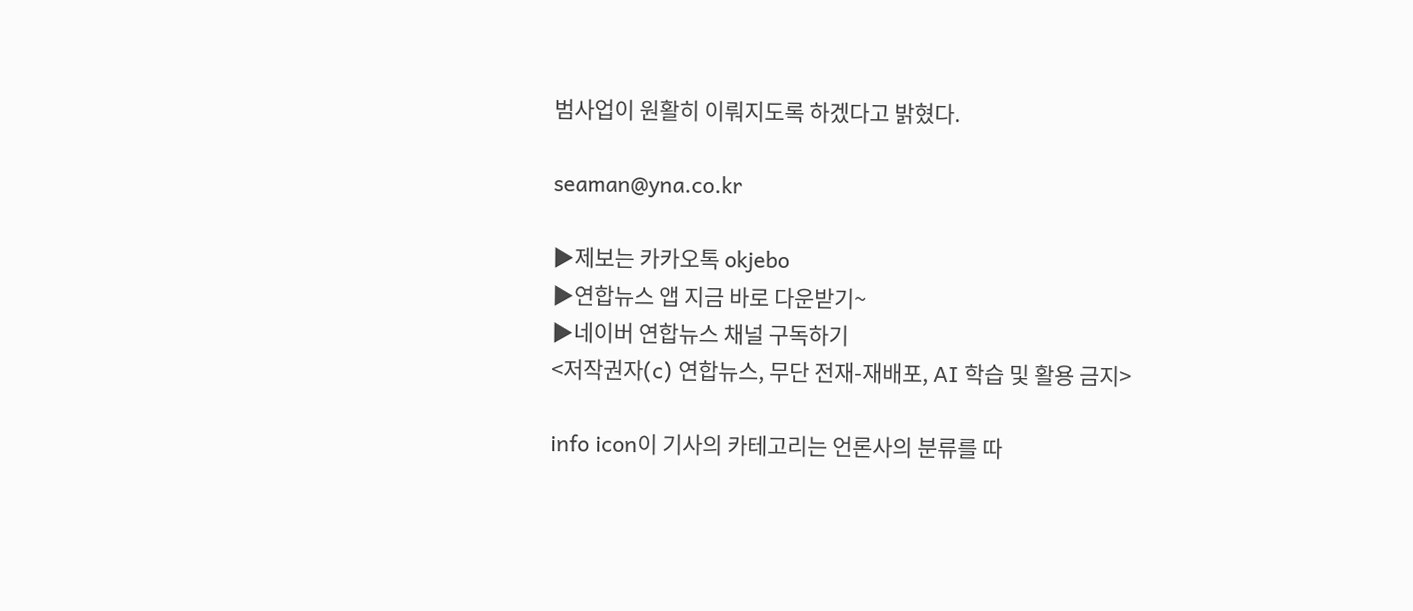범사업이 원활히 이뤄지도록 하겠다고 밝혔다.

seaman@yna.co.kr

▶제보는 카카오톡 okjebo
▶연합뉴스 앱 지금 바로 다운받기~
▶네이버 연합뉴스 채널 구독하기
<저작권자(c) 연합뉴스, 무단 전재-재배포, AI 학습 및 활용 금지>

info icon이 기사의 카테고리는 언론사의 분류를 따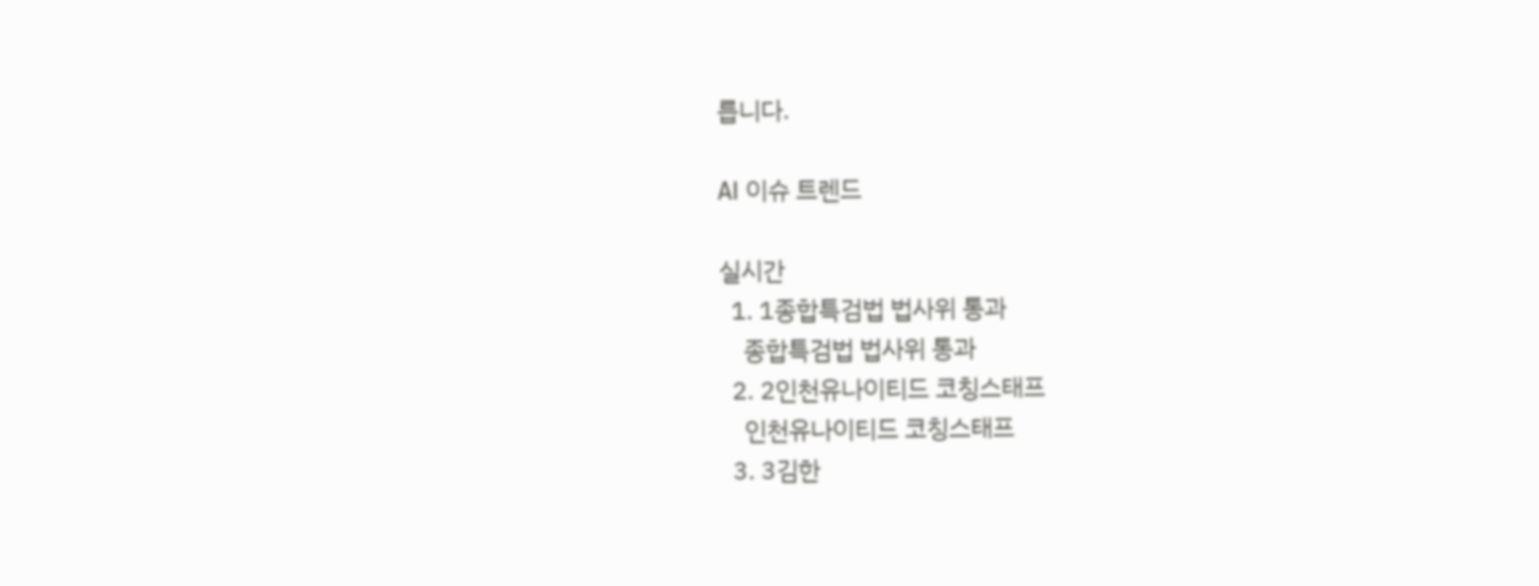릅니다.

AI 이슈 트렌드

실시간
  1. 1종합특검법 법사위 통과
    종합특검법 법사위 통과
  2. 2인천유나이티드 코칭스태프
    인천유나이티드 코칭스태프
  3. 3김한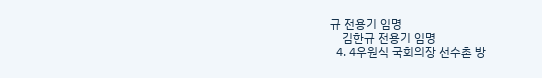규 전용기 임명
    김한규 전용기 임명
  4. 4우원식 국회의장 선수촌 방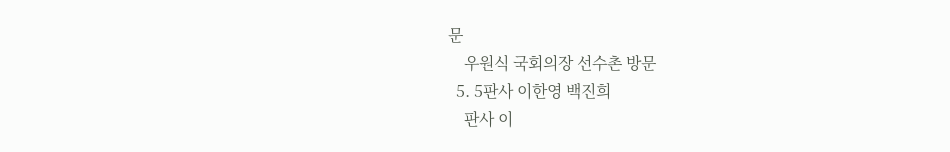문
    우원식 국회의장 선수촌 방문
  5. 5판사 이한영 백진희
    판사 이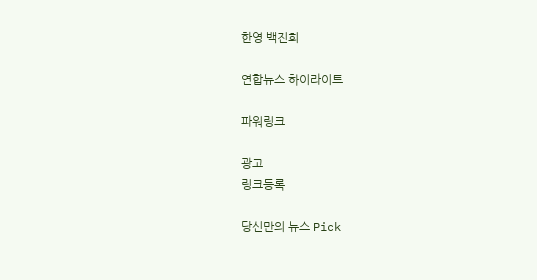한영 백진희

연합뉴스 하이라이트

파워링크

광고
링크등록

당신만의 뉴스 Pick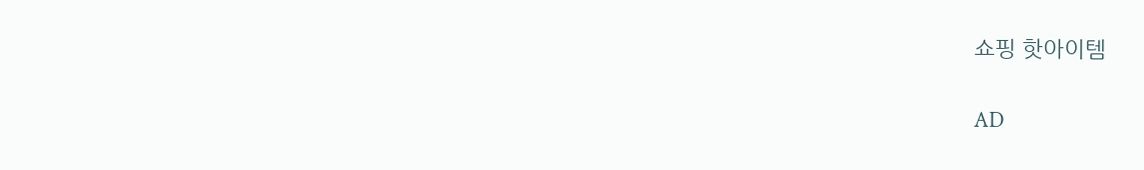쇼핑 핫아이템

AD